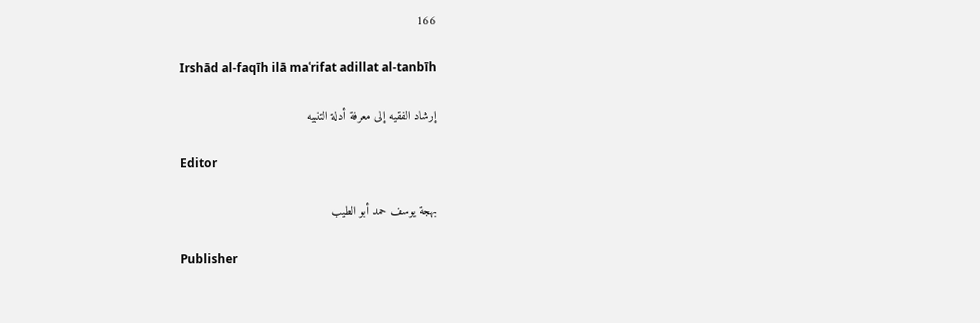166

Irshād al-faqīh ilā maʿrifat adillat al-tanbīh

إرشاد الفقيه إلى معرفة أدلة التنبيه

Editor

بهجة يوسف حمد أبو الطيب

Publisher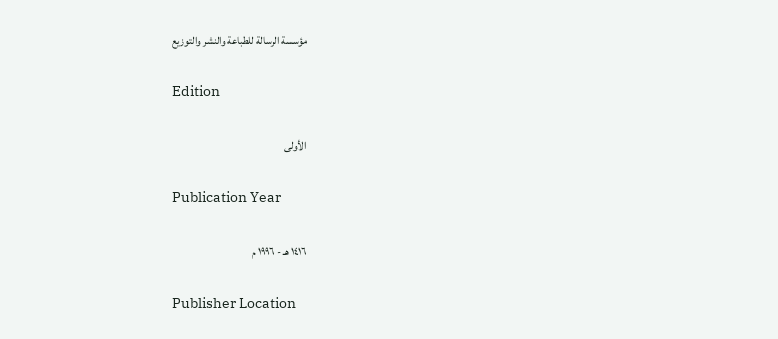مؤسسة الرسالة للطباعة والنشر والتوزيع

Edition

الأولى

Publication Year

١٤١٦ هـ - ١٩٩٦ م

Publisher Location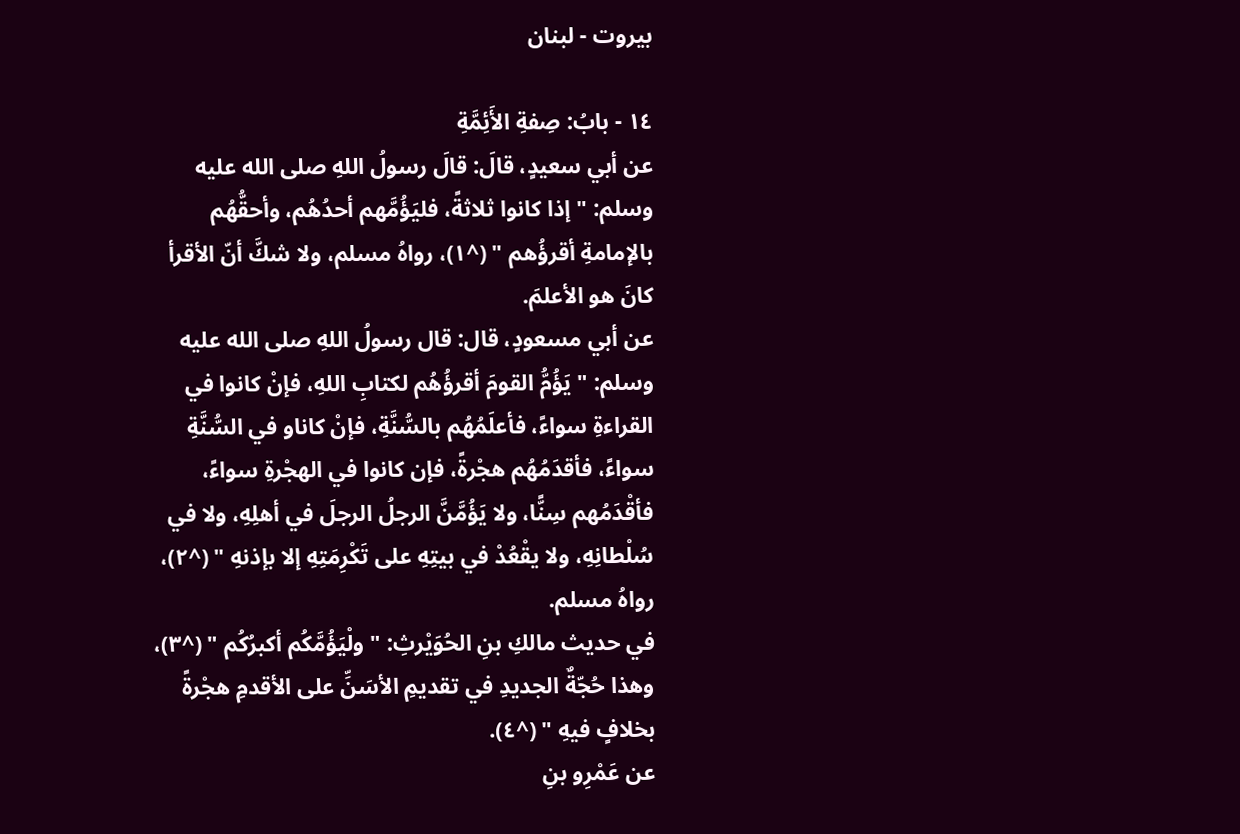بيروت - لبنان

١٤ - بابُ: صِفةِ الأَئِمَّةِ
عن أبي سعيدٍ، قالَ: قالَ رسولُ اللهِ صلى الله عليه وسلم: " إذا كانوا ثلاثةً، فليَؤُمَّهم أحدُهُم، وأحقُّهُم بالإمامةِ أقرؤُهم " (^١)، رواهُ مسلم، ولا شكَّ أنّ الأقرأ كانَ هو الأعلمَ.
عن أبي مسعودٍ، قال: قال رسولُ اللهِ صلى الله عليه وسلم: " يَؤُمُّ القومَ أقرؤُهُم لكتابِ اللهِ، فإنْ كانوا في القراءةِ سواءً، فأعلَمُهُم بالسُّنَّةِ، فإنْ كاناو في السُّنَّةِ سواءً، فأقدَمُهُم هجْرةً، فإن كانوا في الهجْرةِ سواءً، فأقْدَمُهم سِنًّا، ولا يَؤُمَّنَّ الرجلُ الرجلَ في أهلِهِ، ولا في سُلْطانِهِ، ولا يقْعُدْ في بيتِهِ على تَكْرِمَتِهِ إلا بإذنهِ " (^٢)، رواهُ مسلم.
في حديث مالكِ بنِ الحُوَيْرثِ: " ولْيَؤُمَّكُم أكبرُكُم " (^٣)، وهذا حُجّةٌ الجديدِ في تقديمِ الأسَنِّ على الأقدمِ هجْرةً بخلافٍ فيهِ " (^٤).
عن عَمْرِو بنِ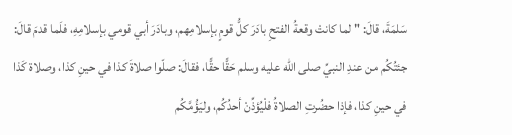سَلمَةَ، قالَ: " لما كانتْ وقعةُ الفتحِ بادَرَ كلُّ قومٍ بإسلامِهم، وبادَرَ أبي قومي بإسلامِهِ، فلَما قدمَ قالَ: جئتُكُم من عندِ النبيِّ صلى الله عليه وسلم حَقًّا حقًّا، فقالَ: صلّوا صلاةَ كذا في حينِ كذا، وصلاة كَذا في حينِ كذا، فإذا حضُرتِ الصلاةُ فلْيُؤذِّنْ أحدُكُم، وليَؤُمَّكُم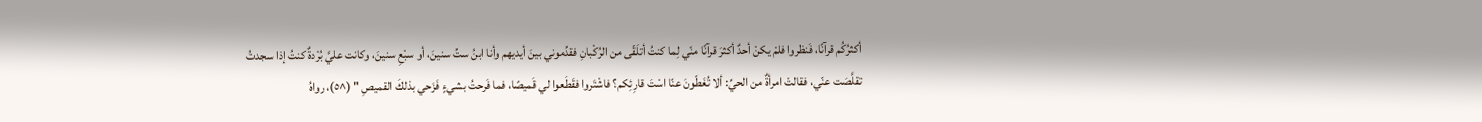أكثرُكُم قرآنًا، فَنظروا فلمْ يكنْ أحدٌ أكثرَ قرآنًا منّي لِما كنتُ أتلَقّى من الرُكْبانِ فقدِّموني بينَ أيديهم وأنا ابنُ ستِّ سنينَ، أو سبْعِ سنينَ، وكانت عليَّ بُرْدةٌ كنتُ إذا سجدتُ تقلَّصَت عنّي، فقالتْ امرأةٌ من الحيِّ: ألا تُغَطّونَ عنّا اسْتَ قارِئِكم؟ فاشْتَروا فقَطَعوا لي قَميصًا، فما فَرحتُ بشيءٍ فَزَحي بذلكَ القميصِ " (^٥)، رواهُ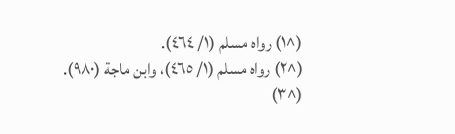(^١) رواه مسلم (١/ ٤٦٤).
(^٢) رواه مسلم (١/ ٤٦٥)، وابن ماجة (٩٨٠).
(^٣)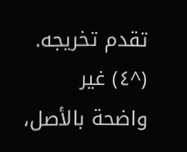تقدم تخريجه.
(^٤) غير واضحة بالأصل،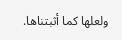ولعلها كما أثبتناها.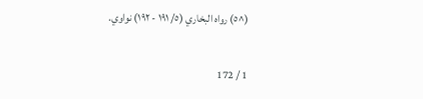(^٥) رواه البخاري (٥/ ١٩١ - ١٩٢) نواوي.

1 / 172